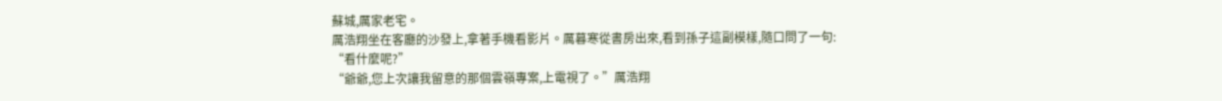蘇城,厲家老宅。
厲浩翔坐在客廳的沙發上,拿著手機看影片。厲暮寒從書房出來,看到孫子這副模樣,隨口問了一句:
“看什麼呢?”
“爺爺,您上次讓我留意的那個雲嶺專案,上電視了。”厲浩翔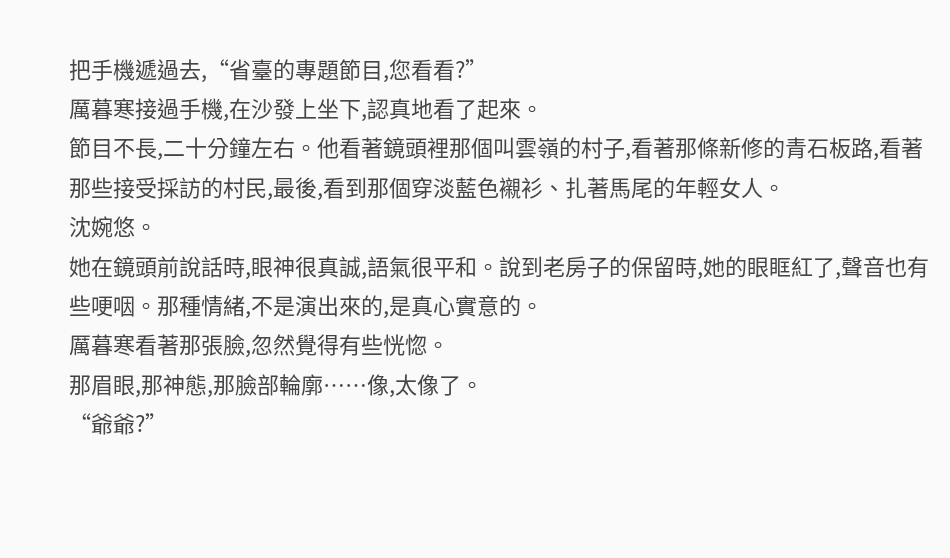把手機遞過去,“省臺的專題節目,您看看?”
厲暮寒接過手機,在沙發上坐下,認真地看了起來。
節目不長,二十分鐘左右。他看著鏡頭裡那個叫雲嶺的村子,看著那條新修的青石板路,看著那些接受採訪的村民,最後,看到那個穿淡藍色襯衫、扎著馬尾的年輕女人。
沈婉悠。
她在鏡頭前說話時,眼神很真誠,語氣很平和。說到老房子的保留時,她的眼眶紅了,聲音也有些哽咽。那種情緒,不是演出來的,是真心實意的。
厲暮寒看著那張臉,忽然覺得有些恍惚。
那眉眼,那神態,那臉部輪廓……像,太像了。
“爺爺?”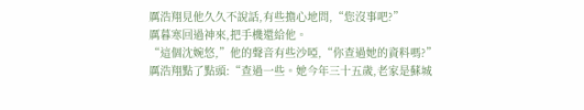厲浩翔見他久久不說話,有些擔心地問,“您沒事吧?”
厲暮寒回過神來,把手機還給他。
“這個沈婉悠,”他的聲音有些沙啞,“你查過她的資料嗎?”
厲浩翔點了點頭:“查過一些。她今年三十五歲,老家是蘇城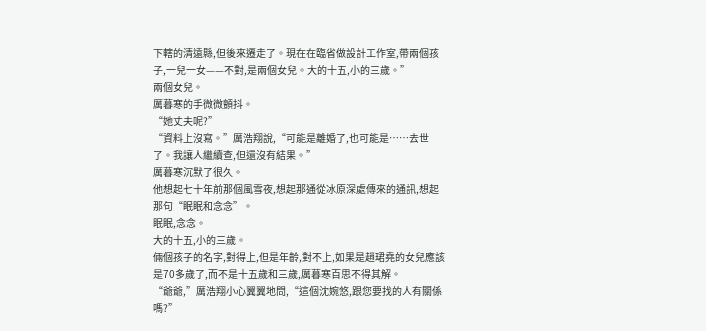下轄的清遠縣,但後來遷走了。現在在臨省做設計工作室,帶兩個孩子,一兒一女——不對,是兩個女兒。大的十五,小的三歲。”
兩個女兒。
厲暮寒的手微微顫抖。
“她丈夫呢?”
“資料上沒寫。”厲浩翔說,“可能是離婚了,也可能是……去世了。我讓人繼續查,但還沒有結果。”
厲暮寒沉默了很久。
他想起七十年前那個風雪夜,想起那通從冰原深處傳來的通訊,想起那句“眠眠和念念”。
眠眠,念念。
大的十五,小的三歲。
倆個孩子的名字,對得上,但是年齡,對不上,如果是趙珺堯的女兒應該是70多歲了,而不是十五歲和三歲,厲暮寒百思不得其解。
“爺爺,”厲浩翔小心翼翼地問,“這個沈婉悠,跟您要找的人有關係嗎?”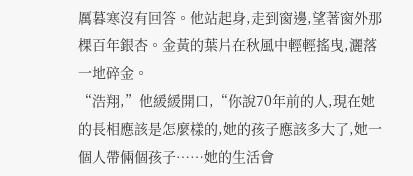厲暮寒沒有回答。他站起身,走到窗邊,望著窗外那棵百年銀杏。金黃的葉片在秋風中輕輕搖曳,灑落一地碎金。
“浩翔,”他緩緩開口,“你說70年前的人,現在她的長相應該是怎麼樣的,她的孩子應該多大了,她一個人帶倆個孩子……她的生活會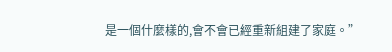是一個什麼樣的,會不會已經重新組建了家庭。”